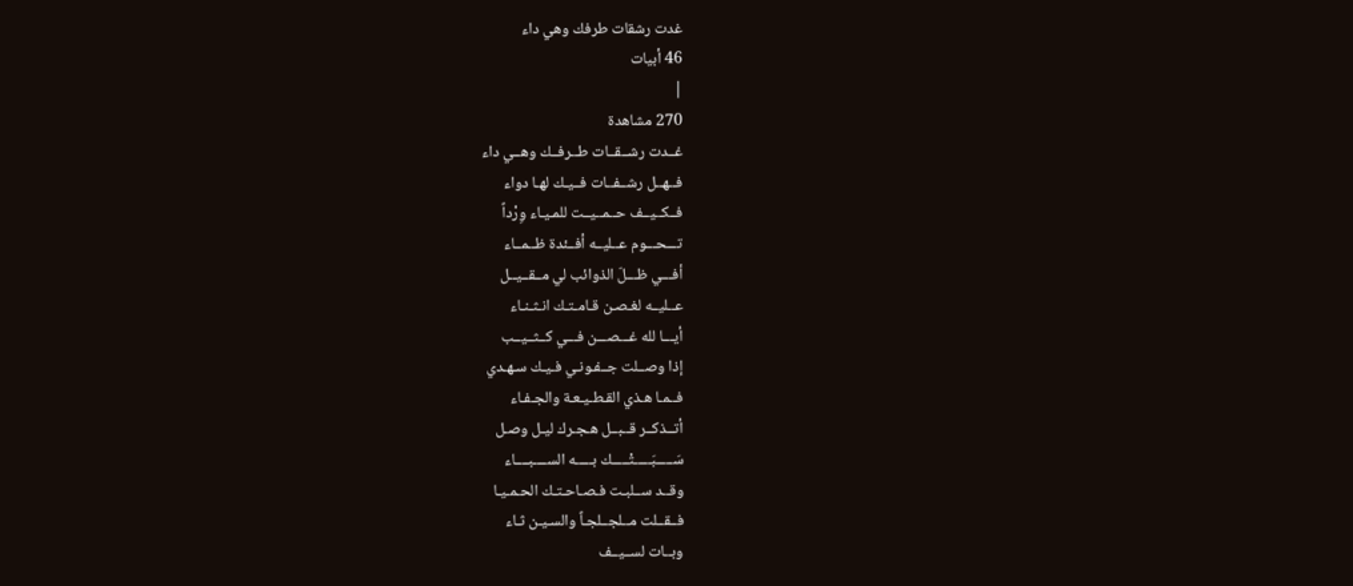غدت رشقات طرفك وهي داء
46 أبيات
|
270 مشاهدة
غــدت رشــقــات طــرفــك وهــي داء
فــهــل رشــفــات فــيـك لهـا دواء
فــكــيــف حــمــيــت للمـيـاء وِرْداً
تـــحـــوم عــليــه أفــئدة ظــمــاء
أفـــي ظـــلّ الذوائب لي مــقــيــل
عــليــه لغـصـن قـامـتـك انـثـنـاء
أيـــا لله غـــصـــن فـــي كــثــيــب
إذا وصــلت جــفـونـي فـيـك سـهـدي
فــمـا هـذي القـطـيـعـة والجـفـاء
أتــذكــر قــبــل هـجـرك ليـل وصـل
سَـــــبَـــــتْـــــك بـــــه الســــبــــاء
وقــد ســلبـت فـصـاحـتـك الحـمـيـا
فــقــلت مــلجــلجـاً والسـيـن ثـاء
وبــات لســيــف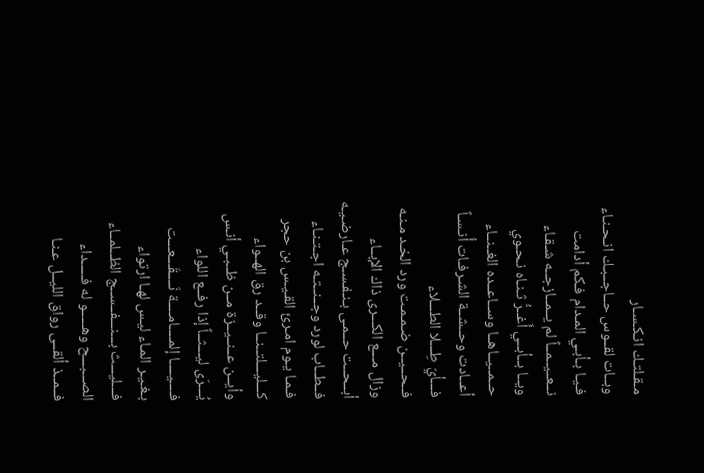مـقـلتـك انـكـسـار
وبــات لقــوس حــاجــبـك انـحـنـاء
فـيـا بـأبـي المـدام فـكم أدامت
نــعــيــمــاً لم يــمــازجــه شـقـاء
ويــا بــأبــي أَغــرُّ ثـنـاه نـحـوي
حــمــيــاهــا وســاعــده الغــنــاء
أعــادت وحــشــة الشـرفـات أُنـسـاً
فـــأيّ طِـــلا الطـــلاء
فــحــيــن ضـمـمـت ورد الخـد مـنـه
وزال مـــع الكـــرى ذاك الإبــاء
أبــحــت حــمـى بـنـفـسـج عـارضـيـه
فــطــاب لورد وجــنــتـه اجـتـنـاء
فـمـا يـوم امـرئ القـيـس بن حجر
كـــليـــلتــنــا وقــد رق الهــواء
وأيــن عــنــيــزة مــن ظــبـي أنـس
يُـــرَى ليـــثــاً إذا رفــع اللواء
فــــيــــا إلمــــامــــة نَــــقَـــعـــت
بـغـيـر المـاء ليـس لهـا ارتواء
فـــليـــث بـــنـــفــســج الظــلمــاء
الصـــبـــح وهـــــو له فـــــداء
فــمــذ ألقــى رواق الليــل عـنـا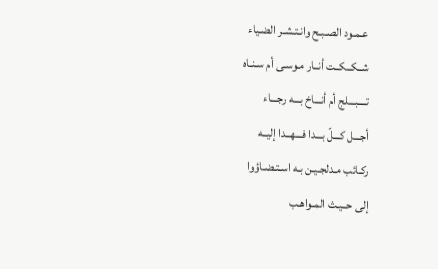عـمـود الصـبـح وانـتـشـر الضـياء
شــكــكــت أنــار مـوسـى أم سـنـاه
تــــبـــلج أم أنـــاخ بـــه رجـــاء
أجـــل كـــلّ بـــدا فـــهــدا إليــه
ركـائب مـدلجـيـن بـه اسـتـضـاؤوا
إلى حــيـث المـواهـب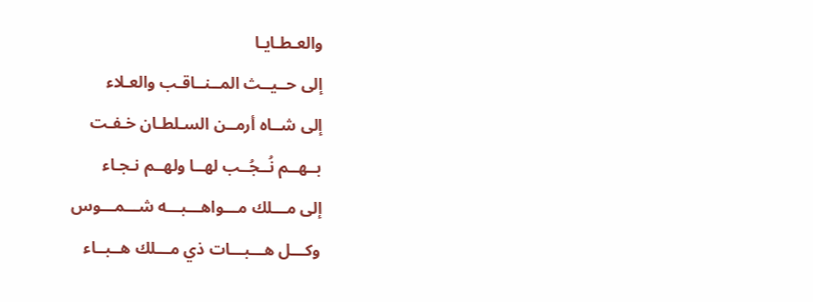والعـطـايـا
إلى حــيــث المــنــاقـب والعـلاء
إلى شــاه أرمــن السـلطـان خـفـت
بــهــم نُــجُــب لهــا ولهــم نـجـاء
إلى مـــلك مـــواهـــبـــه شـــمـــوس
وكـــل هـــبـــات ذي مـــلك هــبــاء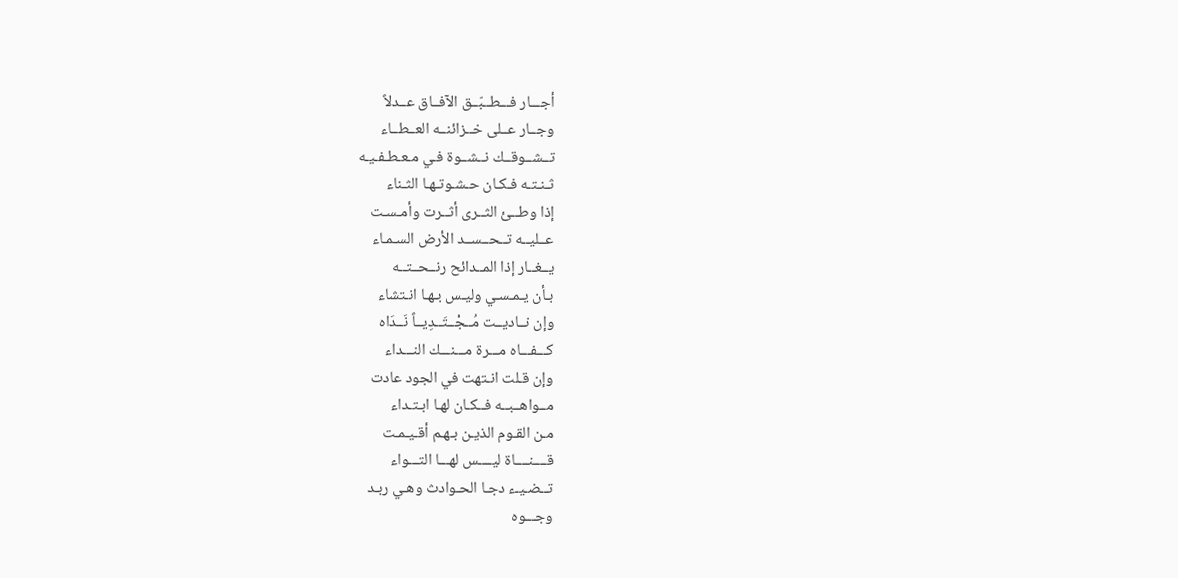أجـــار فـــطــبّــق الآفــاق عــدلاً
وجــار عــلى خــزائنــه العــطــاء
تــشــوقــك نــشــوة فـي مـعـطـفـيـه
ثـنـتـه فـكـان حـشـوتـهـا الثـناء
إذا وطــئ الثــرى أثــرت وأمـسـت
عــليــه تــحــســد الأرض السـمـاء
يــغــار إذا المــدائح رنــحــتــه
بـأن يـمـسـي وليـس بـهـا انـتشاء
وإن نــاديــت مُــجْــتَــدِيــاً نَــدَاه
كـــفـــاه مـــرة مـــنـــك النـــداء
وإن قـلت انـتهت في الجود عادت
مــواهــبــه فــكـان لهـا ابـتـداء
مـن القـوم الذيـن بـهـم أقـيـمـت
قــــنــــاة ليــــس لهـــا التـــواء
تــضـيـء دجـا الحـوادث وهـي ربـد
وجـــوه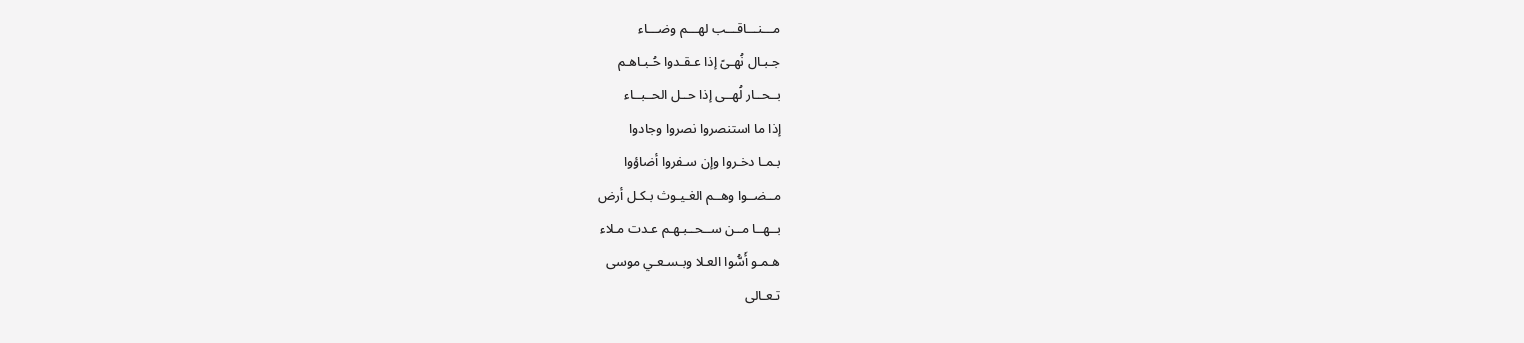مـــنـــاقـــب لهـــم وضـــاء
جـبـال نُهـىً إذا عـقـدوا حُـبـاهـم
بــحــار لُهــى إذا حــل الحــبــاء
إذا ما استنصروا نصروا وجادوا
بـمـا دخـروا وإن سـفروا أضاؤوا
مــضــوا وهــم الغـيـوث بـكـل أرض
بــهــا مــن ســحــبـهـم عـدت مـلاء
هـمـو أَسُّوا العـلا وبـسـعـي موسى
تـعـالى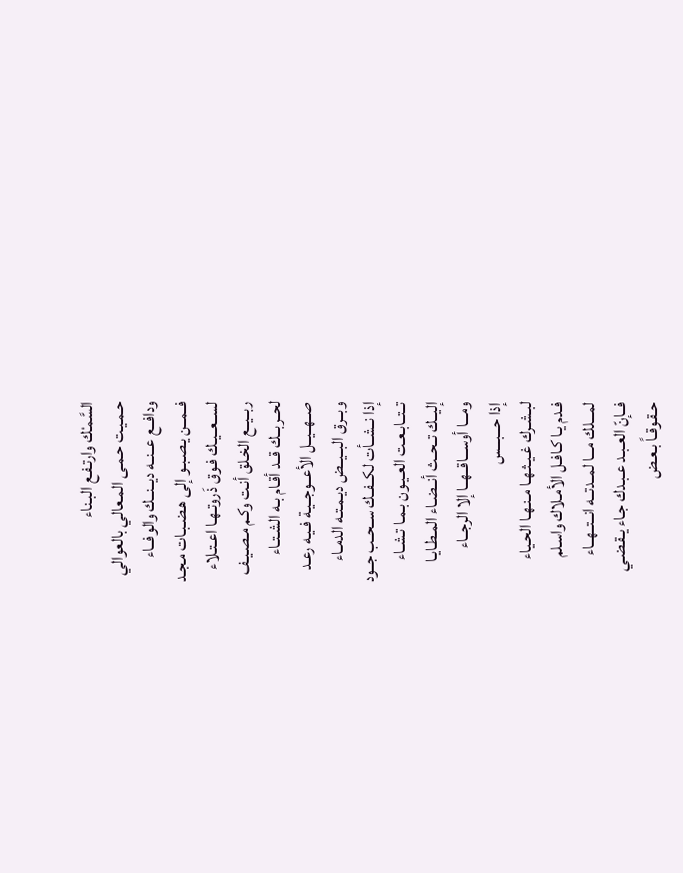السَّمـْك وارتـفـع البـناء
حـمـيـت حـمـى المـعالي بالعوالي
ودافــع عــنــه ديــنــك والوفــاء
فــمــن يـصـبـو إلى هـضـبـات مـجـد
لســعــيـك فـوق ذَروتـهـا اعـتـلاء
ربــيــع الخـلق أنـت وكـم مـصـيـف
لحــربــك قــد أقـام بـه الشـتـاء
صــهــيــل الأعــوجــيـة فـيـه رعـد
وبــرق البــيــض ديـمـتـه الدمـاء
إذا نــشــأت لكــفــك ســحــب جــود
تــتــابـعـت العـيـون بـمـا تـشـاء
إليــك تــحــث أنــضـاء المـطـايـا
ومـــا أوســـاقــهــا إلا الرجــاء
إذا حـــبـــس
لبـشـرك غـيـثـهـا مـنـهـا الحـياء
فـدم يـا كـافـل الأمـلاك واسـلم
لمـــلك مـــا لمــدتــه انــتــهــاء
فــإنّ العـبـد عـبـدك جـاء يـقـضـي
حـقـوقـاً بـعـض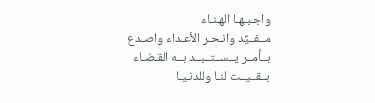واجـبـهـا الهـنـاء
مــفــيِّد وانـحـر الأعـداء واصـدع
بــأمــر يــســتــبــد بــه القـضـاء
بــقــيــت لنـا وللدنـيـا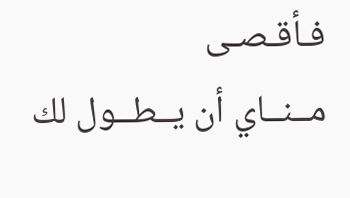فـأقـصـى
مــنــاي أن يــطــول لك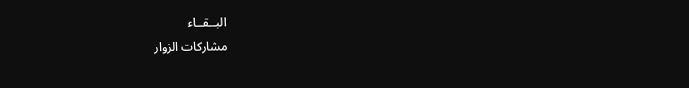البــقــاء
مشاركات الزوار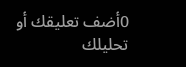0أضف تعليقك أو تحليلك